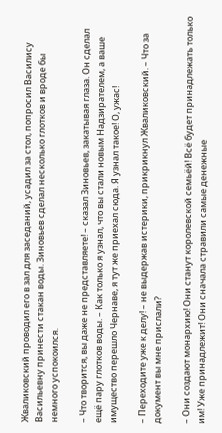Жваликовский проводил его в зал для заседаний, усадил за стол, попросил Василису Васильевну принести стакан воды. Зиновьев сделал несколько глотков и вроде бы немного успокоился.

– Что творится, вы даже не представляете! – сказал Зиновьев, закатывая глаза. Он сделал ещё пару глотков воды. – Как только я узнал, что вы стали новым Надзирателем, а ваше имущество перешло Чернаве, я тут же приехал сюда. Я узнал такое! О, ужас!

– Переходите уже к делу! – не выдержав истерики, прикрикнул Жваликовский. – Что за документ вы мне прислали?

– Они создают монархию! Они станут королевской семьёй! Всё будет принадлежать только им! Уже принадлежит! Они сначала стравили самые денежные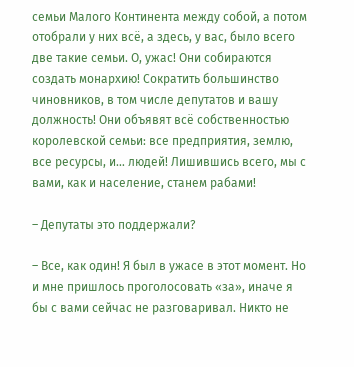семьи Малого Континента между собой, а потом отобрали у них всё, а здесь, у вас, было всего две такие семьи. О, ужас! Они собираются создать монархию! Сократить большинство чиновников, в том числе депутатов и вашу должность! Они объявят всё собственностью королевской семьи: все предприятия, землю, все ресурсы, и… людей! Лишившись всего, мы с вами, как и население, станем рабами!

– Депутаты это поддержали?

– Все, как один! Я был в ужасе в этот момент. Но и мне пришлось проголосовать «за», иначе я бы с вами сейчас не разговаривал. Никто не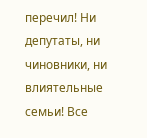перечил! Ни депутаты, ни чиновники, ни влиятельные семьи! Все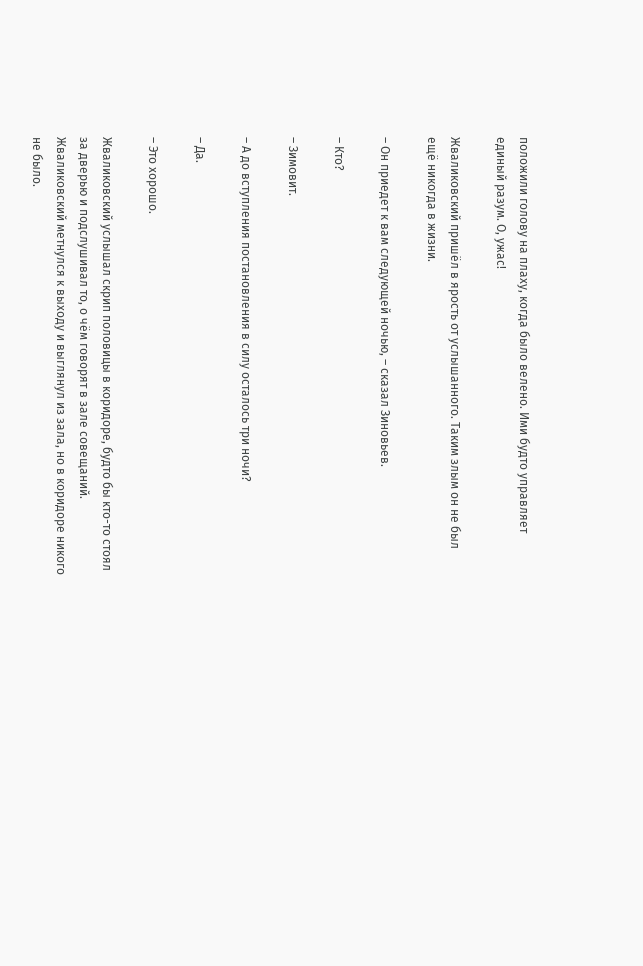положили голову на плаху, когда было велено. Ими будто управляет единый разум. О, ужас!

Жваликовский пришёл в ярость от услышанного. Таким злым он не был ещё никогда в жизни.

– Он приедет к вам следующей ночью, – сказал Зиновьев.

– Кто?

– Зимовит.

– А до вступления постановления в силу осталось три ночи?

– Да.

– Это хорошо.

Жваликовский услышал скрип половицы в коридоре, будто бы кто-то стоял за дверью и подслушивал то, о чём говорят в зале совещаний. Жваликовский метнулся к выходу и выглянул из зала, но в коридоре никого не было.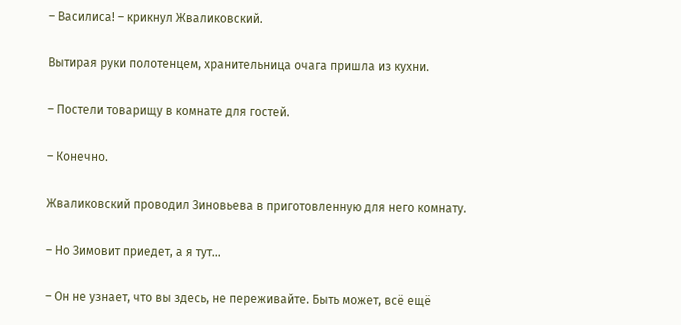– Василиса! – крикнул Жваликовский.

Вытирая руки полотенцем, хранительница очага пришла из кухни.

– Постели товарищу в комнате для гостей.

– Конечно.

Жваликовский проводил Зиновьева в приготовленную для него комнату.

– Но Зимовит приедет, а я тут…

– Он не узнает, что вы здесь, не переживайте. Быть может, всё ещё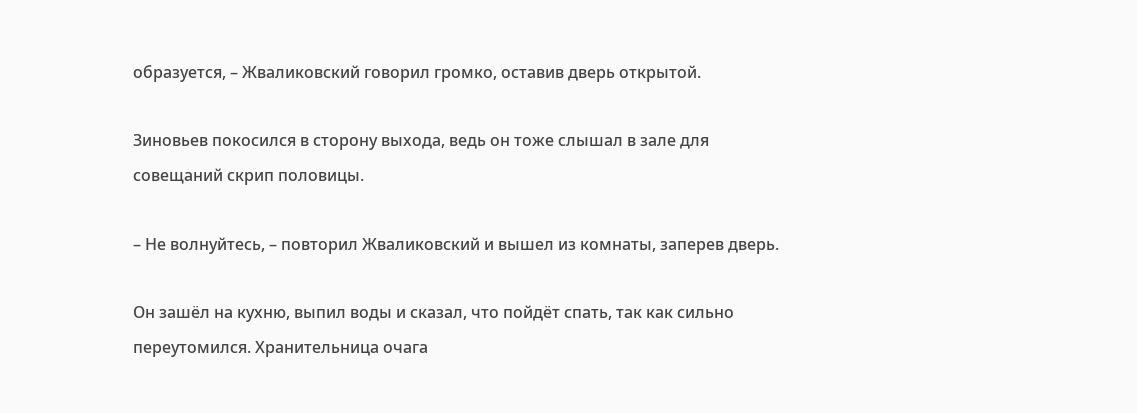образуется, – Жваликовский говорил громко, оставив дверь открытой.

Зиновьев покосился в сторону выхода, ведь он тоже слышал в зале для совещаний скрип половицы.

– Не волнуйтесь, – повторил Жваликовский и вышел из комнаты, заперев дверь.

Он зашёл на кухню, выпил воды и сказал, что пойдёт спать, так как сильно переутомился. Хранительница очага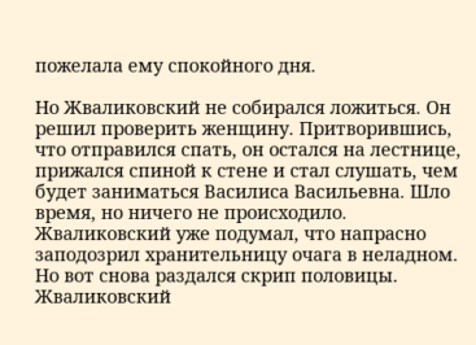пожелала ему спокойного дня.

Но Жваликовский не собирался ложиться. Он решил проверить женщину. Притворившись, что отправился спать, он остался на лестнице, прижался спиной к стене и стал слушать, чем будет заниматься Василиса Васильевна. Шло время, но ничего не происходило. Жваликовский уже подумал, что напрасно заподозрил хранительницу очага в неладном. Но вот снова раздался скрип половицы. Жваликовский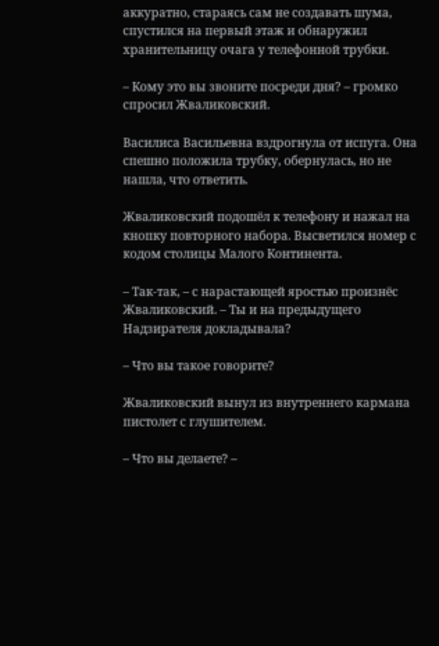аккуратно, стараясь сам не создавать шума, спустился на первый этаж и обнаружил хранительницу очага у телефонной трубки.

– Кому это вы звоните посреди дня? – громко спросил Жваликовский.

Василиса Васильевна вздрогнула от испуга. Она спешно положила трубку, обернулась, но не нашла, что ответить.

Жваликовский подошёл к телефону и нажал на кнопку повторного набора. Высветился номер с кодом столицы Малого Континента.

– Так-так, – с нарастающей яростью произнёс Жваликовский. – Ты и на предыдущего Надзирателя докладывала?

– Что вы такое говорите?

Жваликовский вынул из внутреннего кармана пистолет с глушителем.

– Что вы делаете? –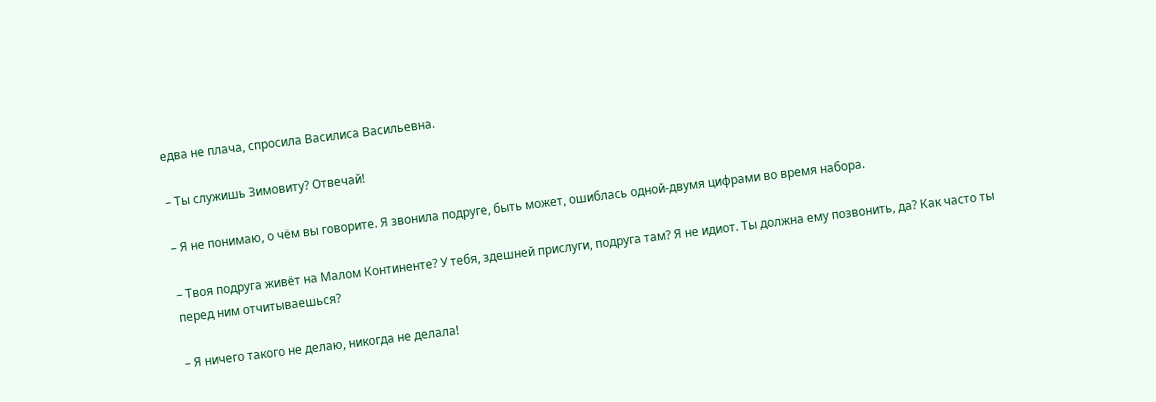едва не плача, спросила Василиса Васильевна.

– Ты служишь Зимовиту? Отвечай!

– Я не понимаю, о чём вы говорите. Я звонила подруге, быть может, ошиблась одной-двумя цифрами во время набора.

– Твоя подруга живёт на Малом Континенте? У тебя, здешней прислуги, подруга там? Я не идиот. Ты должна ему позвонить, да? Как часто ты перед ним отчитываешься?

– Я ничего такого не делаю, никогда не делала!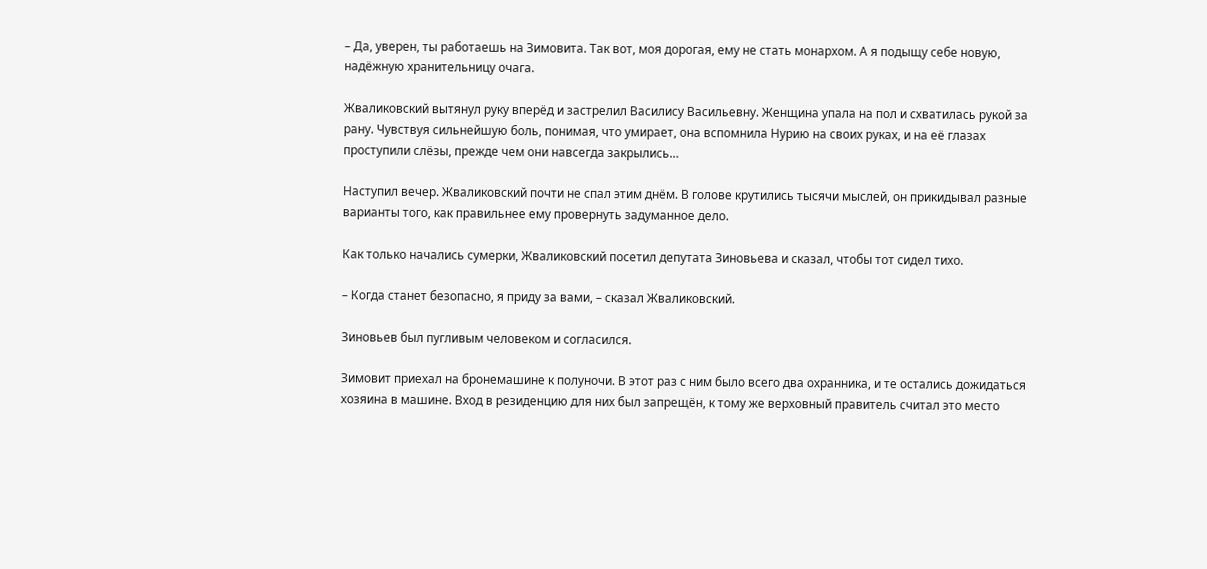– Да, уверен, ты работаешь на Зимовита. Так вот, моя дорогая, ему не стать монархом. А я подыщу себе новую, надёжную хранительницу очага.

Жваликовский вытянул руку вперёд и застрелил Василису Васильевну. Женщина упала на пол и схватилась рукой за рану. Чувствуя сильнейшую боль, понимая, что умирает, она вспомнила Нурию на своих руках, и на её глазах проступили слёзы, прежде чем они навсегда закрылись…

Наступил вечер. Жваликовский почти не спал этим днём. В голове крутились тысячи мыслей, он прикидывал разные варианты того, как правильнее ему провернуть задуманное дело.

Как только начались сумерки, Жваликовский посетил депутата Зиновьева и сказал, чтобы тот сидел тихо.

– Когда станет безопасно, я приду за вами, – сказал Жваликовский.

Зиновьев был пугливым человеком и согласился.

Зимовит приехал на бронемашине к полуночи. В этот раз с ним было всего два охранника, и те остались дожидаться хозяина в машине. Вход в резиденцию для них был запрещён, к тому же верховный правитель считал это место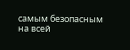самым безопасным на всей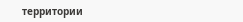территории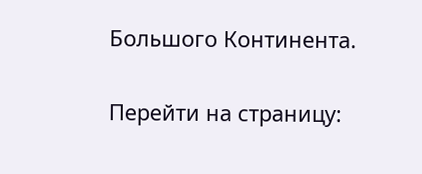Большого Континента.

Перейти на страницу: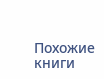Похожие книги